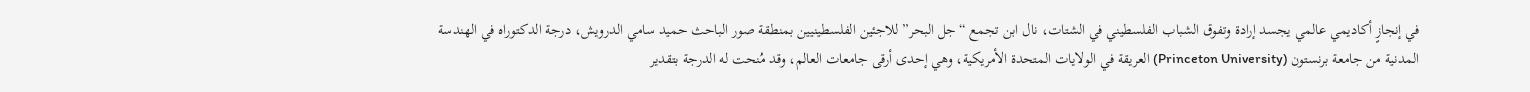في إنجازٍ أكاديمي عالمي يجسد إرادة وتفوق الشباب الفلسطيني في الشتات، نال ابن تجمع “جل البحر” للاجئين الفلسطينيين بمنطقة صور الباحث حميد سامي الدرويش، درجة الدكتوراه في الهندسة المدنية من جامعة برنستون (Princeton University) العريقة في الولايات المتحدة الأمريكية، وهي إحدى أرقى جامعات العالم، وقد مُنحت له الدرجة بتقدير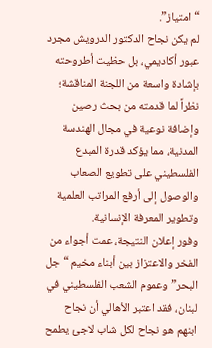“امتياز”.
لم يكن نجاح الدكتور الدرويش مجرد عبور أكاديمي، بل حظيت أطروحته بإشادة واسعة من اللجنة المناقشة؛ نظراً لما قدمته من بحث رصين وإضافة نوعية في مجال الهندسة المدنية، مما يؤكد قدرة المبدع الفلسطيني على تطويع الصعاب والوصول إلى أرفع المراتب العلمية وتطوير المعرفة الإنسانية.
وفور إعلان النتيجة، عمت أجواء من الفخر والاعتزاز بين أبناء مخيم “جل البحر” وعموم الشعب الفلسطيني في لبنان، فقد اعتبر الأهالي أن نجاح ابنهم هو نجاح لكل شاب لاجئ يطمح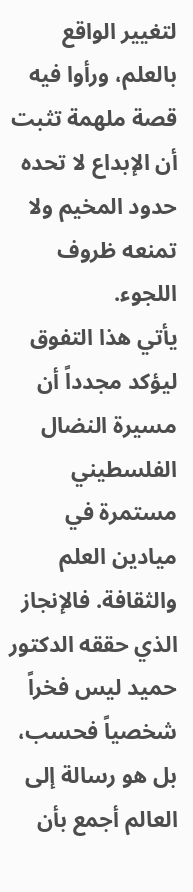لتغيير الواقع بالعلم، ورأوا فيه قصة ملهمة تثبت أن الإبداع لا تحده حدود المخيم ولا تمنعه ظروف اللجوء.
يأتي هذا التفوق ليؤكد مجدداً أن مسيرة النضال الفلسطيني مستمرة في ميادين العلم والثقافة. فالإنجاز الذي حققه الدكتور حميد ليس فخراً شخصياً فحسب، بل هو رسالة إلى العالم أجمع بأن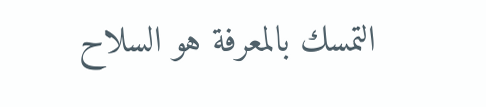التمسك بالمعرفة هو السلاح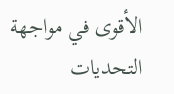الأقوى في مواجهة التحديات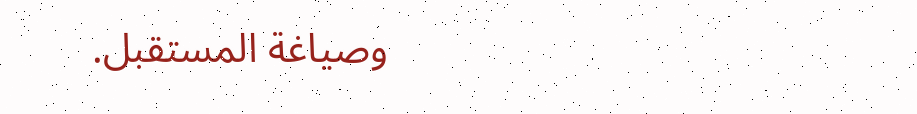وصياغة المستقبل.